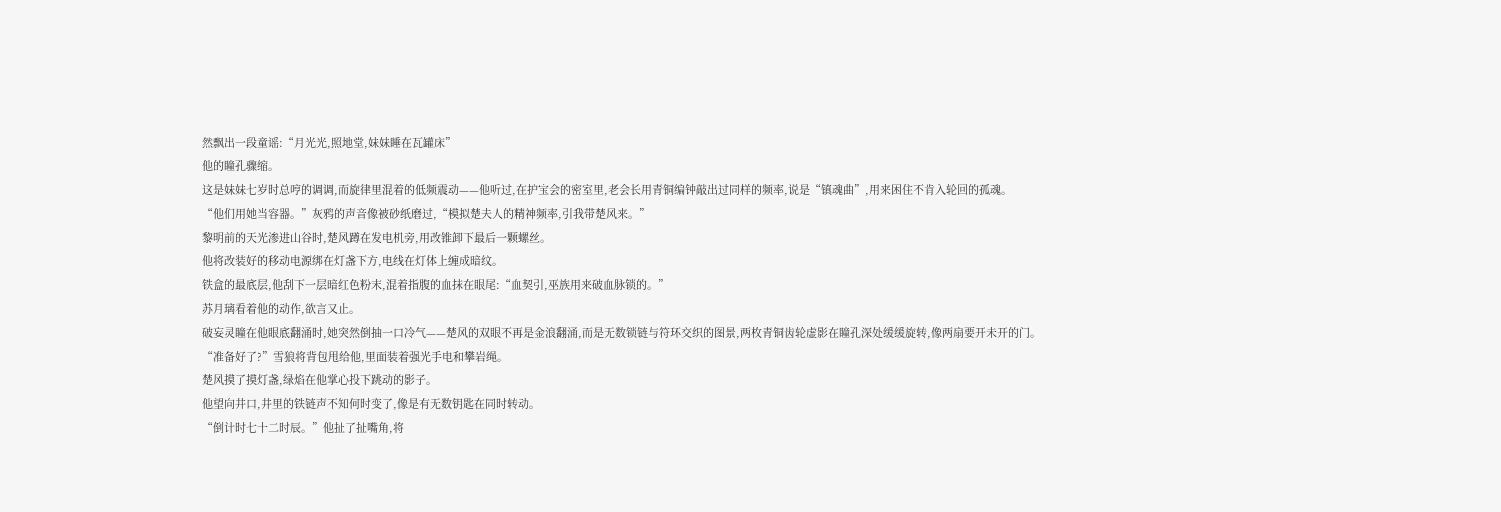然飘出一段童谣:“月光光,照地堂,妹妹睡在瓦罐床”
他的瞳孔骤缩。
这是妹妹七岁时总哼的调调,而旋律里混着的低频震动——他听过,在护宝会的密室里,老会长用青铜编钟敲出过同样的频率,说是“镇魂曲”,用来困住不肯入轮回的孤魂。
“他们用她当容器。”灰鸦的声音像被砂纸磨过,“模拟楚夫人的精神频率,引我带楚风来。”
黎明前的天光渗进山谷时,楚风蹲在发电机旁,用改锥卸下最后一颗螺丝。
他将改装好的移动电源绑在灯盏下方,电线在灯体上缠成暗纹。
铁盒的最底层,他刮下一层暗红色粉末,混着指腹的血抹在眼尾:“血契引,巫族用来破血脉锁的。”
苏月璃看着他的动作,欲言又止。
破妄灵瞳在他眼底翻涌时,她突然倒抽一口冷气——楚风的双眼不再是金浪翻涌,而是无数锁链与符环交织的图景,两枚青铜齿轮虚影在瞳孔深处缓缓旋转,像两扇要开未开的门。
“准备好了?”雪狼将背包甩给他,里面装着强光手电和攀岩绳。
楚风摸了摸灯盏,绿焰在他掌心投下跳动的影子。
他望向井口,井里的铁链声不知何时变了,像是有无数钥匙在同时转动。
“倒计时七十二时辰。”他扯了扯嘴角,将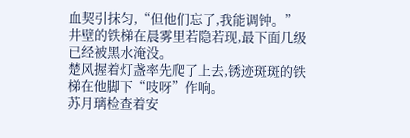血契引抹匀,“但他们忘了,我能调钟。”
井壁的铁梯在晨雾里若隐若现,最下面几级已经被黑水淹没。
楚风握着灯盏率先爬了上去,锈迹斑斑的铁梯在他脚下“吱呀”作响。
苏月璃检查着安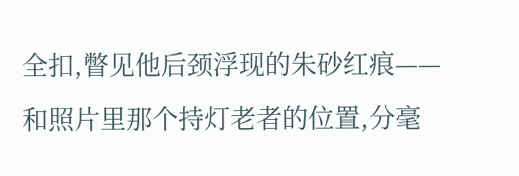全扣,瞥见他后颈浮现的朱砂红痕——和照片里那个持灯老者的位置,分毫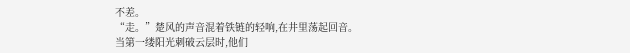不差。
“走。”楚风的声音混着铁链的轻响,在井里荡起回音。
当第一缕阳光刺破云层时,他们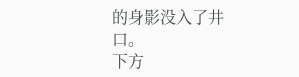的身影没入了井口。
下方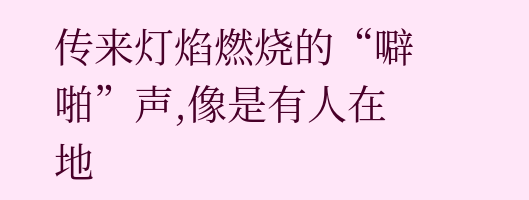传来灯焰燃烧的“噼啪”声,像是有人在地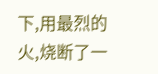下,用最烈的火,烧断了一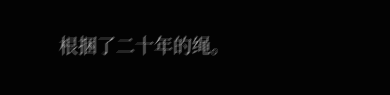根捆了二十年的绳。